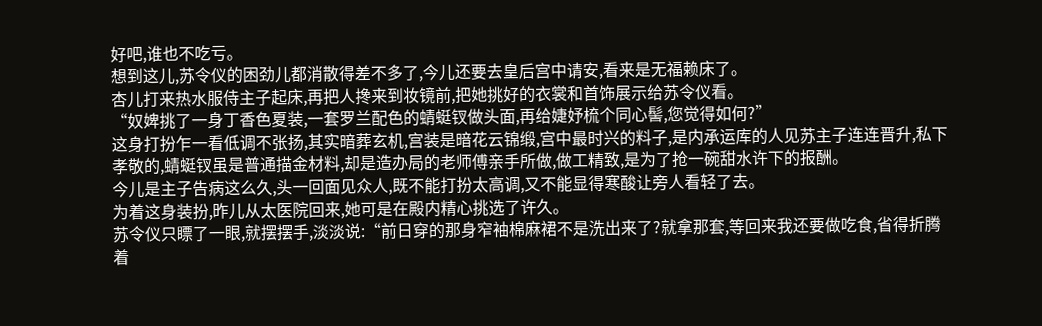好吧,谁也不吃亏。
想到这儿,苏令仪的困劲儿都消散得差不多了,今儿还要去皇后宫中请安,看来是无福赖床了。
杏儿打来热水服侍主子起床,再把人搀来到妆镜前,把她挑好的衣裳和首饰展示给苏令仪看。
“奴婢挑了一身丁香色夏装,一套罗兰配色的蜻蜓钗做头面,再给婕妤梳个同心髻,您觉得如何?”
这身打扮乍一看低调不张扬,其实暗葬玄机,宫装是暗花云锦缎,宫中最时兴的料子,是内承运库的人见苏主子连连晋升,私下孝敬的,蜻蜓钗虽是普通描金材料,却是造办局的老师傅亲手所做,做工精致,是为了抢一碗甜水许下的报酬。
今儿是主子告病这么久,头一回面见众人,既不能打扮太高调,又不能显得寒酸让旁人看轻了去。
为着这身装扮,昨儿从太医院回来,她可是在殿内精心挑选了许久。
苏令仪只瞟了一眼,就摆摆手,淡淡说:“前日穿的那身窄袖棉麻裙不是洗出来了?就拿那套,等回来我还要做吃食,省得折腾着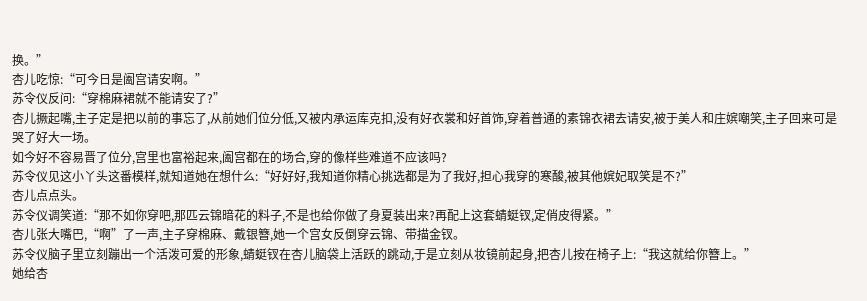换。”
杏儿吃惊:“可今日是阖宫请安啊。”
苏令仪反问:“穿棉麻裙就不能请安了?”
杏儿撅起嘴,主子定是把以前的事忘了,从前她们位分低,又被内承运库克扣,没有好衣裳和好首饰,穿着普通的素锦衣裙去请安,被于美人和庄嫔嘲笑,主子回来可是哭了好大一场。
如今好不容易晋了位分,宫里也富裕起来,阖宫都在的场合,穿的像样些难道不应该吗?
苏令仪见这小丫头这番模样,就知道她在想什么:“好好好,我知道你精心挑选都是为了我好,担心我穿的寒酸,被其他嫔妃取笑是不?”
杏儿点点头。
苏令仪调笑道:“那不如你穿吧,那匹云锦暗花的料子,不是也给你做了身夏装出来?再配上这套蜻蜓钗,定俏皮得紧。”
杏儿张大嘴巴,“啊”了一声,主子穿棉麻、戴银簪,她一个宫女反倒穿云锦、带描金钗。
苏令仪脑子里立刻蹦出一个活泼可爱的形象,蜻蜓钗在杏儿脑袋上活跃的跳动,于是立刻从妆镜前起身,把杏儿按在椅子上:“我这就给你簪上。”
她给杏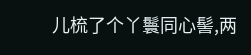儿梳了个丫鬟同心髻,两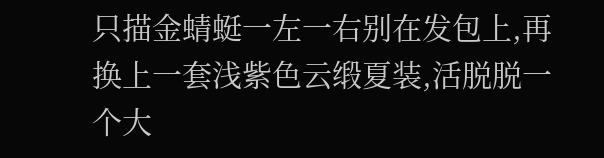只描金蜻蜓一左一右别在发包上,再换上一套浅紫色云缎夏装,活脱脱一个大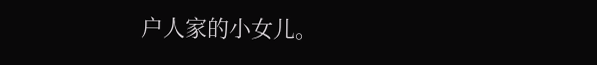户人家的小女儿。